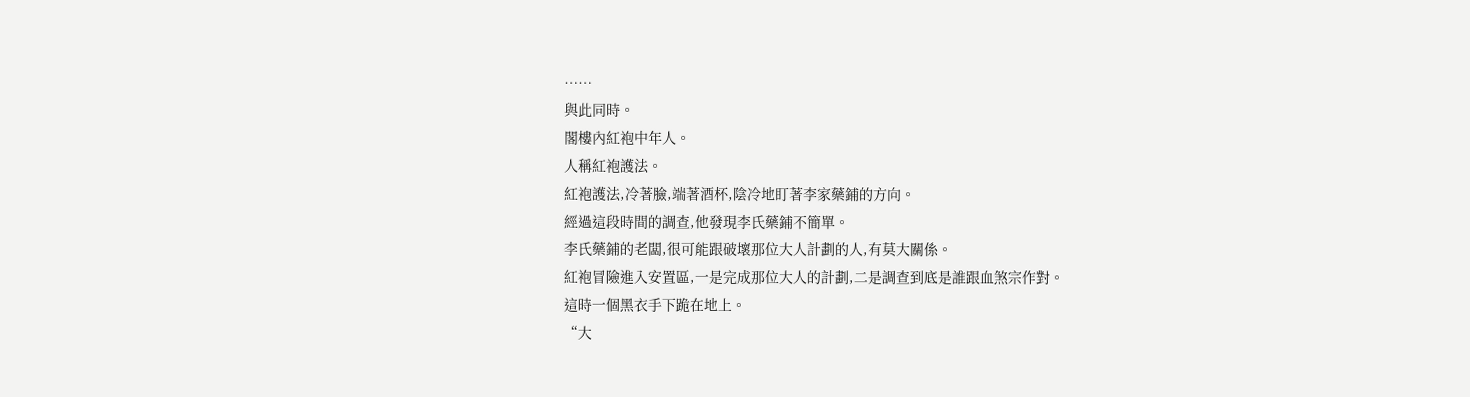……
與此同時。
閣樓內紅袍中年人。
人稱紅袍護法。
紅袍護法,冷著臉,端著酒杯,陰冷地盯著李家藥鋪的方向。
經過這段時間的調查,他發現李氏藥鋪不簡單。
李氏藥鋪的老闆,很可能跟破壞那位大人計劃的人,有莫大關係。
紅袍冒險進入安置區,一是完成那位大人的計劃,二是調查到底是誰跟血煞宗作對。
這時一個黑衣手下跪在地上。
“大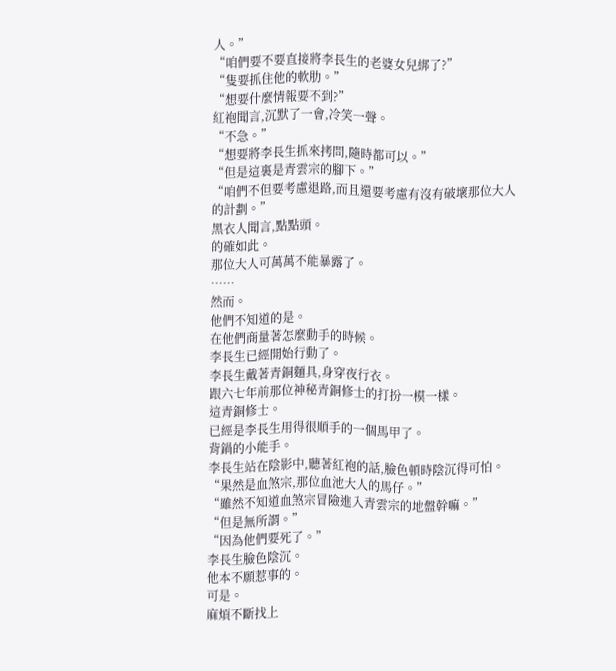人。”
“咱們要不要直接將李長生的老婆女兒綁了?”
“隻要抓住他的軟肋。”
“想要什麼情報要不到?”
紅袍聞言,沉默了一會,冷笑一聲。
“不急。”
“想要將李長生抓來拷問,隨時都可以。”
“但是這裏是青雲宗的腳下。”
“咱們不但要考慮退路,而且還要考慮有沒有破壞那位大人的計劃。”
黑衣人聞言,點點頭。
的確如此。
那位大人可萬萬不能暴露了。
……
然而。
他們不知道的是。
在他們商量著怎麼動手的時候。
李長生已經開始行動了。
李長生戴著青銅麵具,身穿夜行衣。
跟六七年前那位神秘青銅修士的打扮一模一樣。
這青銅修士。
已經是李長生用得很順手的一個馬甲了。
背鍋的小能手。
李長生站在陰影中,聽著紅袍的話,臉色頓時陰沉得可怕。
“果然是血煞宗,那位血池大人的馬仔。”
“雖然不知道血煞宗冒險進入青雲宗的地盤幹嘛。”
“但是無所謂。”
“因為他們要死了。”
李長生臉色陰沉。
他本不願惹事的。
可是。
麻煩不斷找上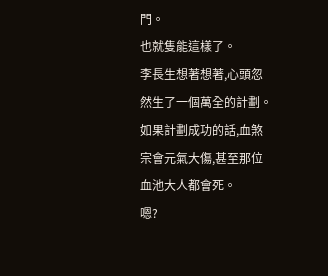門。
也就隻能這樣了。
李長生想著想著,心頭忽然生了一個萬全的計劃。如果計劃成功的話,血煞宗會元氣大傷,甚至那位血池大人都會死。
嗯?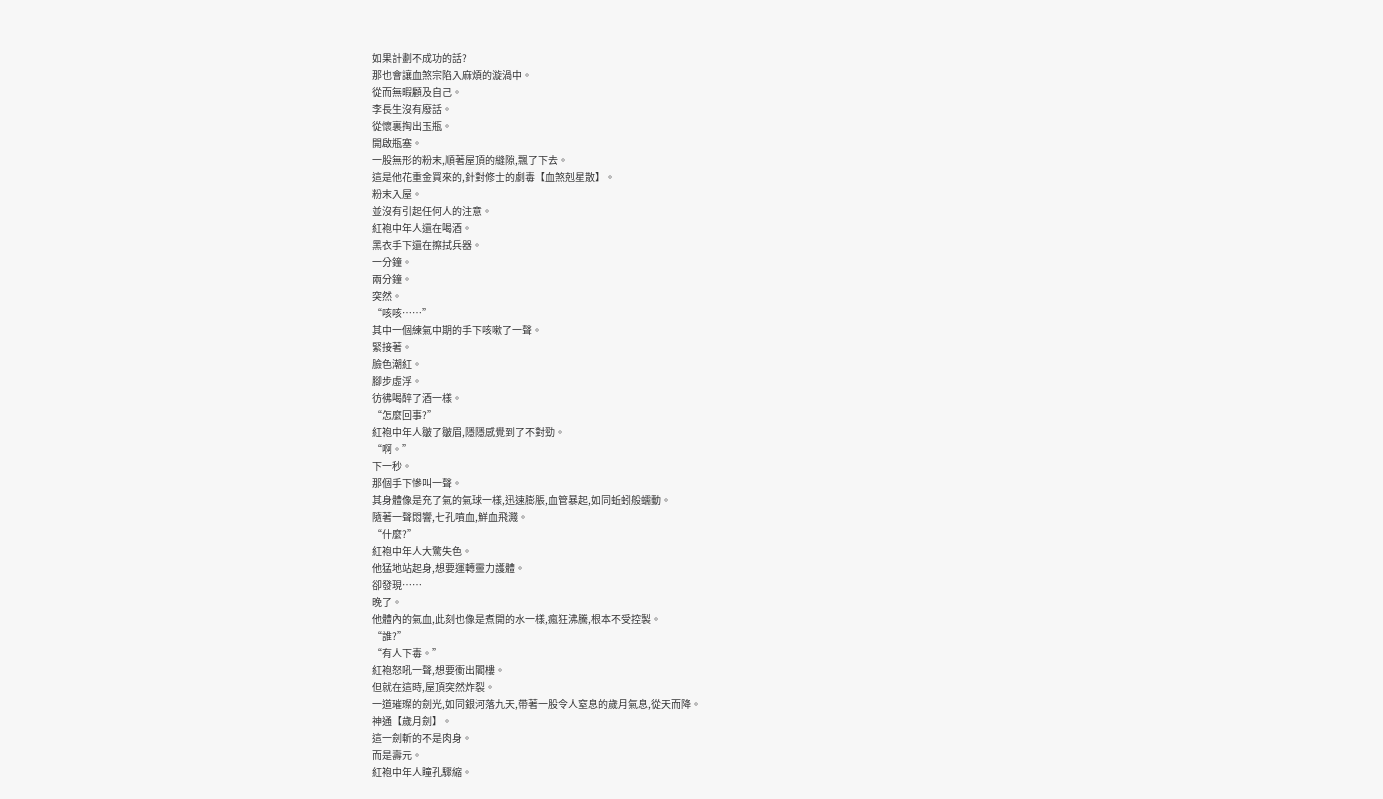如果計劃不成功的話?
那也會讓血煞宗陷入麻煩的漩渦中。
從而無暇顧及自己。
李長生沒有廢話。
從懷裏掏出玉瓶。
開啟瓶塞。
一股無形的粉末,順著屋頂的縫隙,飄了下去。
這是他花重金買來的,針對修士的劇毒【血煞剋星散】。
粉末入屋。
並沒有引起任何人的注意。
紅袍中年人還在喝酒。
黑衣手下還在擦拭兵器。
一分鐘。
兩分鐘。
突然。
“咳咳……”
其中一個練氣中期的手下咳嗽了一聲。
緊接著。
臉色潮紅。
腳步虛浮。
彷彿喝醉了酒一樣。
“怎麼回事?”
紅袍中年人皺了皺眉,隱隱感覺到了不對勁。
“啊。”
下一秒。
那個手下慘叫一聲。
其身體像是充了氣的氣球一樣,迅速膨脹,血管暴起,如同蚯蚓般蠕動。
隨著一聲悶響,七孔噴血,鮮血飛濺。
“什麼?”
紅袍中年人大驚失色。
他猛地站起身,想要運轉靈力護體。
卻發現……
晚了。
他體內的氣血,此刻也像是煮開的水一樣,瘋狂沸騰,根本不受控製。
“誰?”
“有人下毒。”
紅袍怒吼一聲,想要衝出閣樓。
但就在這時,屋頂突然炸裂。
一道璀璨的劍光,如同銀河落九天,帶著一股令人窒息的歲月氣息,從天而降。
神通【歲月劍】。
這一劍斬的不是肉身。
而是壽元。
紅袍中年人瞳孔驟縮。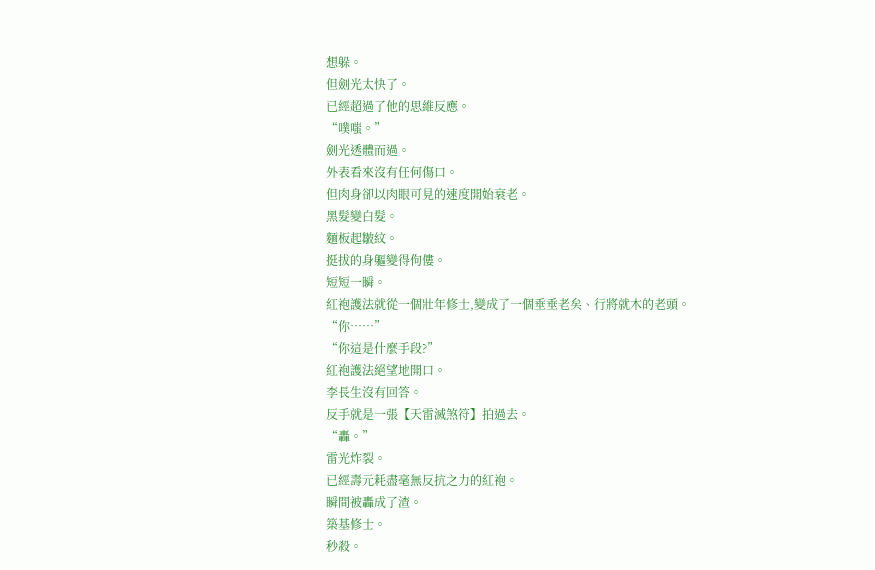想躲。
但劍光太快了。
已經超過了他的思維反應。
“噗嗤。”
劍光透體而過。
外表看來沒有任何傷口。
但肉身卻以肉眼可見的速度開始衰老。
黑髮變白髮。
麵板起皺紋。
挺拔的身軀變得佝僂。
短短一瞬。
紅袍護法就從一個壯年修士,變成了一個垂垂老矣、行將就木的老頭。
“你……”
“你這是什麼手段?”
紅袍護法絕望地開口。
李長生沒有回答。
反手就是一張【天雷滅煞符】拍過去。
“轟。”
雷光炸裂。
已經壽元耗盡毫無反抗之力的紅袍。
瞬間被轟成了渣。
築基修士。
秒殺。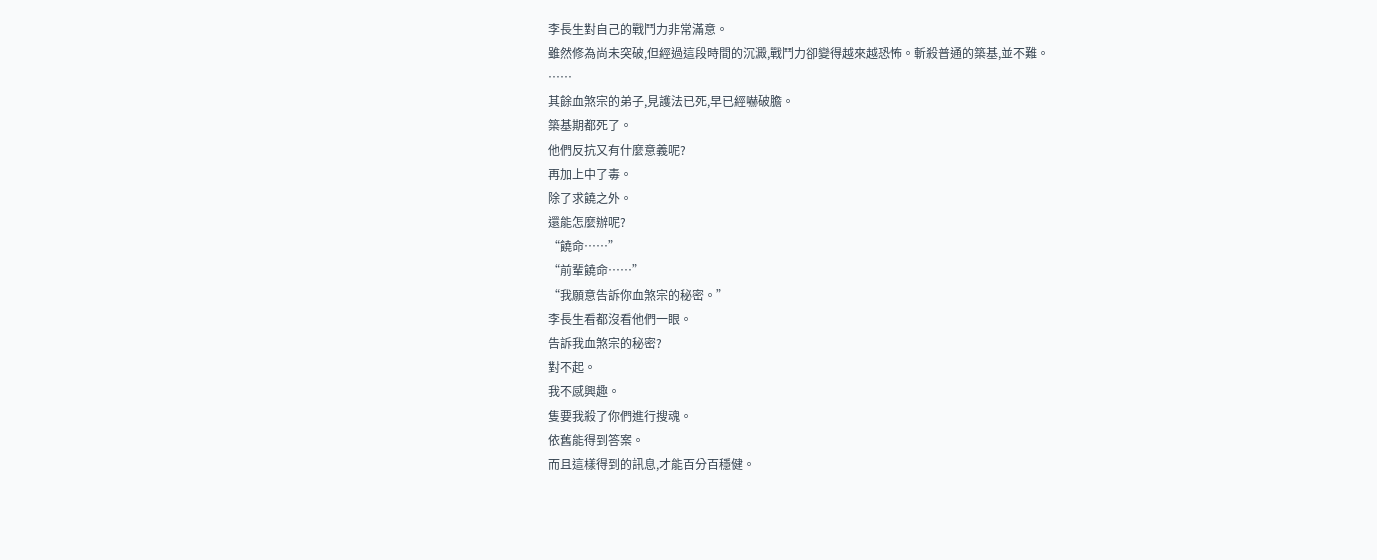李長生對自己的戰鬥力非常滿意。
雖然修為尚未突破,但經過這段時間的沉澱,戰鬥力卻變得越來越恐怖。斬殺普通的築基,並不難。
……
其餘血煞宗的弟子,見護法已死,早已經嚇破膽。
築基期都死了。
他們反抗又有什麼意義呢?
再加上中了毒。
除了求饒之外。
還能怎麼辦呢?
“饒命……”
“前輩饒命……”
“我願意告訴你血煞宗的秘密。”
李長生看都沒看他們一眼。
告訴我血煞宗的秘密?
對不起。
我不感興趣。
隻要我殺了你們進行搜魂。
依舊能得到答案。
而且這樣得到的訊息,才能百分百穩健。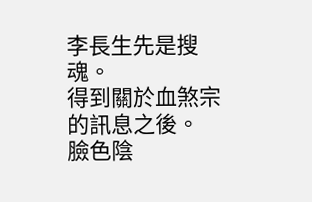李長生先是搜魂。
得到關於血煞宗的訊息之後。
臉色陰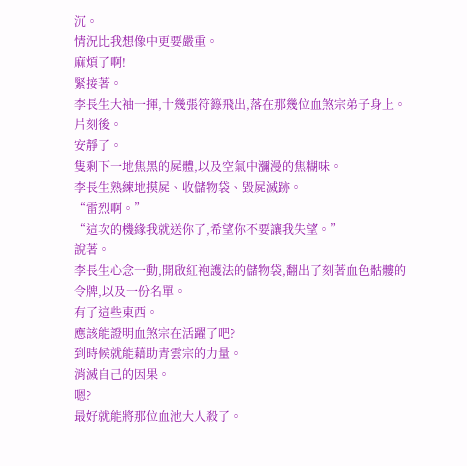沉。
情況比我想像中更要嚴重。
麻煩了啊!
緊接著。
李長生大袖一揮,十幾張符籙飛出,落在那幾位血煞宗弟子身上。
片刻後。
安靜了。
隻剩下一地焦黑的屍體,以及空氣中瀰漫的焦糊味。
李長生熟練地摸屍、收儲物袋、毀屍滅跡。
“雷烈啊。”
“這次的機緣我就送你了,希望你不要讓我失望。”
說著。
李長生心念一動,開啟紅袍護法的儲物袋,翻出了刻著血色骷髏的令牌,以及一份名單。
有了這些東西。
應該能證明血煞宗在活躍了吧?
到時候就能藉助青雲宗的力量。
消滅自己的因果。
嗯?
最好就能將那位血池大人殺了。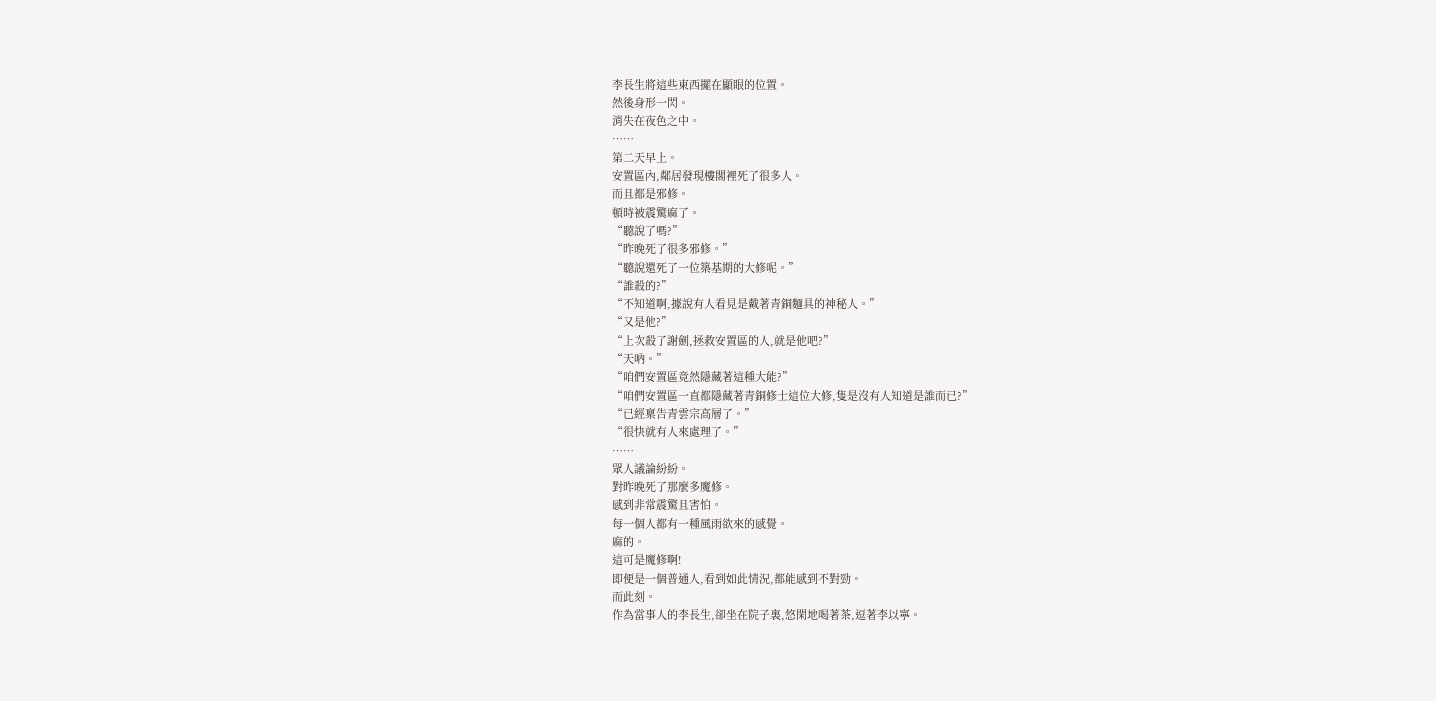李長生將這些東西擺在顯眼的位置。
然後身形一閃。
消失在夜色之中。
……
第二天早上。
安置區內,鄰居發現樓閣裡死了很多人。
而且都是邪修。
頓時被震驚麻了。
“聽說了嗎?”
“昨晚死了很多邪修。”
“聽說還死了一位築基期的大修呢。”
“誰殺的?”
“不知道啊,據說有人看見是戴著青銅麵具的神秘人。”
“又是他?”
“上次殺了謝劍,拯救安置區的人,就是他吧?”
“天吶。”
“咱們安置區竟然隱藏著這種大能?”
“咱們安置區一直都隱藏著青銅修士這位大修,隻是沒有人知道是誰而已?”
“已經稟告青雲宗高層了。”
“很快就有人來處理了。”
……
眾人議論紛紛。
對昨晚死了那麼多魔修。
感到非常震驚且害怕。
每一個人都有一種風雨欲來的感覺。
麻的。
這可是魔修啊!
即便是一個普通人,看到如此情況,都能感到不對勁。
而此刻。
作為當事人的李長生,卻坐在院子裏,悠閑地喝著茶,逗著李以寧。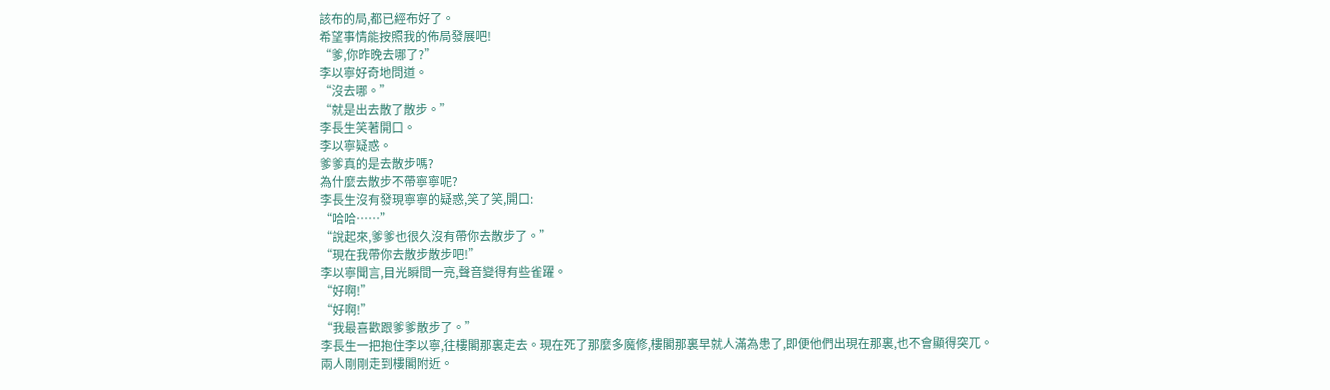該布的局,都已經布好了。
希望事情能按照我的佈局發展吧!
“爹,你昨晚去哪了?”
李以寧好奇地問道。
“沒去哪。”
“就是出去散了散步。”
李長生笑著開口。
李以寧疑惑。
爹爹真的是去散步嗎?
為什麼去散步不帶寧寧呢?
李長生沒有發現寧寧的疑惑,笑了笑,開口:
“哈哈……”
“說起來,爹爹也很久沒有帶你去散步了。”
“現在我帶你去散步散步吧!”
李以寧聞言,目光瞬間一亮,聲音變得有些雀躍。
“好啊!”
“好啊!”
“我最喜歡跟爹爹散步了。”
李長生一把抱住李以寧,往樓閣那裏走去。現在死了那麼多魔修,樓閣那裏早就人滿為患了,即便他們出現在那裏,也不會顯得突兀。
兩人剛剛走到樓閣附近。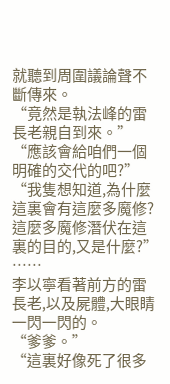就聽到周圍議論聲不斷傳來。
“竟然是執法峰的雷長老親自到來。”
“應該會給咱們一個明確的交代的吧?”
“我隻想知道,為什麼這裏會有這麼多魔修?這麼多魔修潛伏在這裏的目的,又是什麼?”
……
李以寧看著前方的雷長老,以及屍體,大眼睛一閃一閃的。
“爹爹。”
“這裏好像死了很多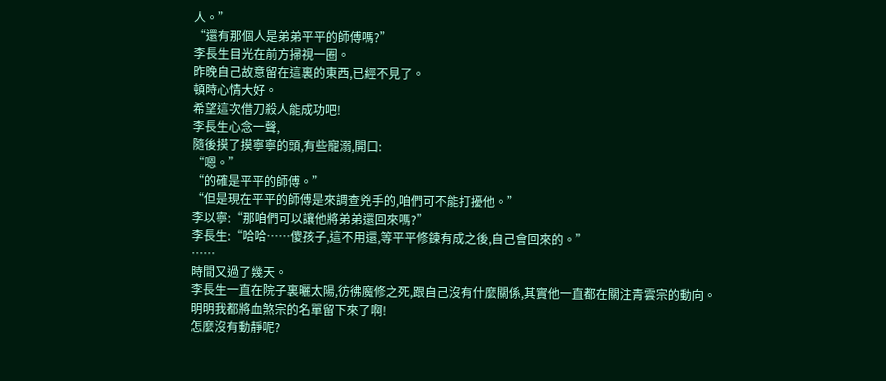人。”
“還有那個人是弟弟平平的師傅嗎?”
李長生目光在前方掃視一圈。
昨晚自己故意留在這裏的東西,已經不見了。
頓時心情大好。
希望這次借刀殺人能成功吧!
李長生心念一聲,
隨後摸了摸寧寧的頭,有些寵溺,開口:
“嗯。”
“的確是平平的師傅。”
“但是現在平平的師傅是來調查兇手的,咱們可不能打擾他。”
李以寧:“那咱們可以讓他將弟弟還回來嗎?”
李長生:“哈哈……傻孩子,這不用還,等平平修鍊有成之後,自己會回來的。”
……
時間又過了幾天。
李長生一直在院子裏曬太陽,彷彿魔修之死,跟自己沒有什麼關係,其實他一直都在關注青雲宗的動向。
明明我都將血煞宗的名單留下來了啊!
怎麼沒有動靜呢?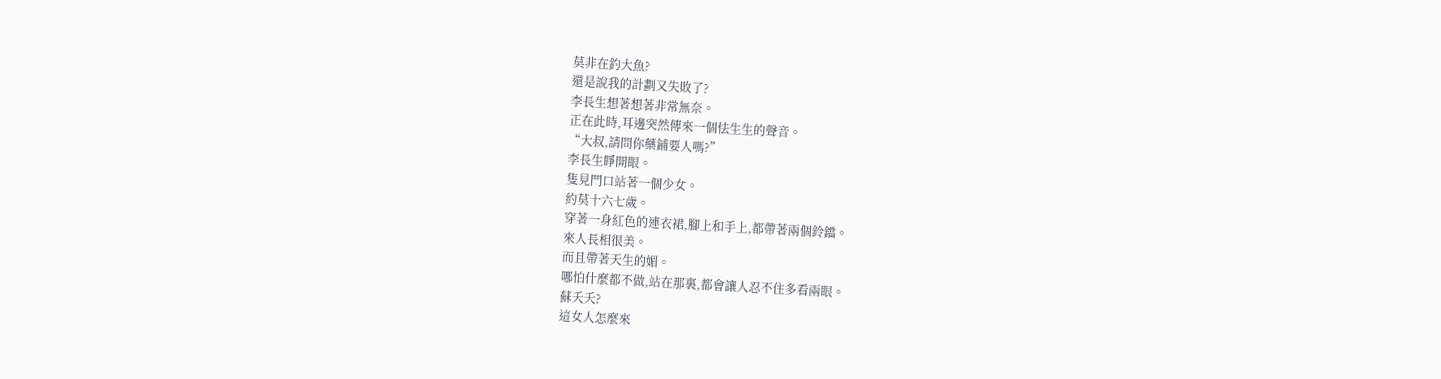莫非在釣大魚?
還是說我的計劃又失敗了?
李長生想著想著非常無奈。
正在此時,耳邊突然傳來一個怯生生的聲音。
“大叔,請問你藥鋪要人嗎?”
李長生睜開眼。
隻見門口站著一個少女。
約莫十六七歲。
穿著一身紅色的連衣裙,腳上和手上,都帶著兩個鈴鐺。
來人長相很美。
而且帶著天生的媚。
哪怕什麼都不做,站在那裏,都會讓人忍不住多看兩眼。
蘇夭夭?
這女人怎麼來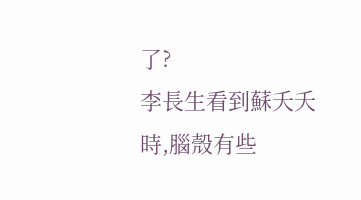了?
李長生看到蘇夭夭時,腦殼有些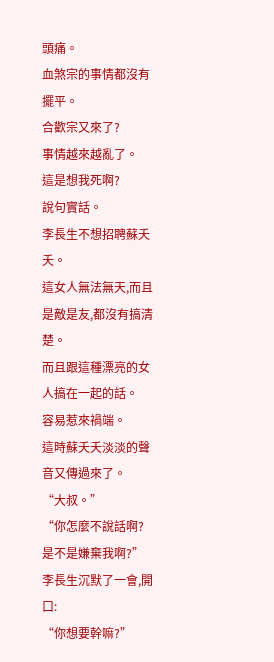頭痛。
血煞宗的事情都沒有擺平。
合歡宗又來了?
事情越來越亂了。
這是想我死啊?
說句實話。
李長生不想招聘蘇夭夭。
這女人無法無天,而且是敵是友,都沒有搞清楚。
而且跟這種漂亮的女人搞在一起的話。
容易惹來禍端。
這時蘇夭夭淡淡的聲音又傳過來了。
“大叔。”
“你怎麼不說話啊?是不是嫌棄我啊?”
李長生沉默了一會,開口:
“你想要幹嘛?”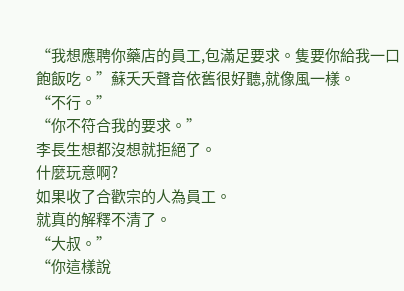“我想應聘你藥店的員工,包滿足要求。隻要你給我一口飽飯吃。”蘇夭夭聲音依舊很好聽,就像風一樣。
“不行。”
“你不符合我的要求。”
李長生想都沒想就拒絕了。
什麼玩意啊?
如果收了合歡宗的人為員工。
就真的解釋不清了。
“大叔。”
“你這樣說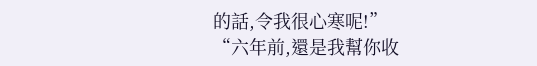的話,令我很心寒呢!”
“六年前,還是我幫你收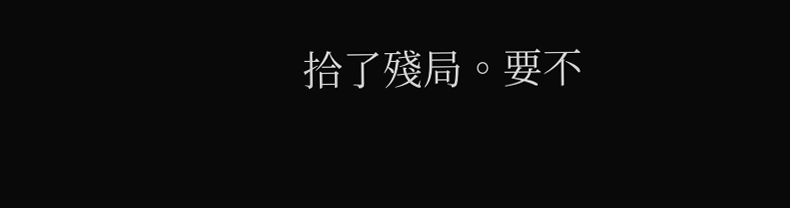拾了殘局。要不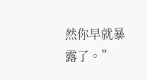然你早就暴露了。”